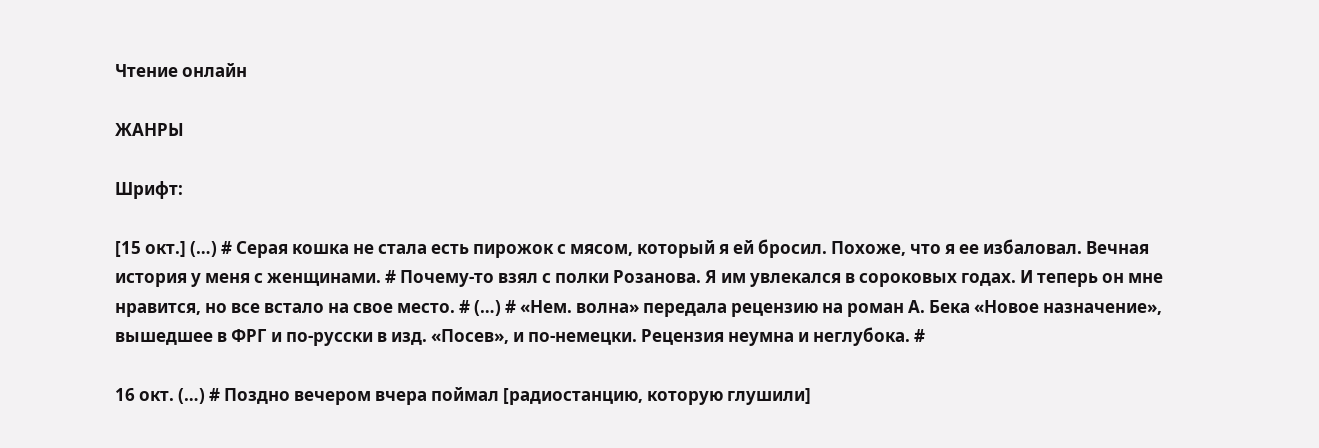Чтение онлайн

ЖАНРЫ

Шрифт:

[15 окт.] (…) # Серая кошка не стала есть пирожок с мясом, который я ей бросил. Похоже, что я ее избаловал. Вечная история у меня с женщинами. # Почему-то взял с полки Розанова. Я им увлекался в сороковых годах. И теперь он мне нравится, но все встало на свое место. # (…) # «Нем. волна» передала рецензию на роман А. Бека «Новое назначение», вышедшее в ФРГ и по-русски в изд. «Посев», и по-немецки. Рецензия неумна и неглубока. #

16 окт. (…) # Поздно вечером вчера поймал [радиостанцию, которую глушили]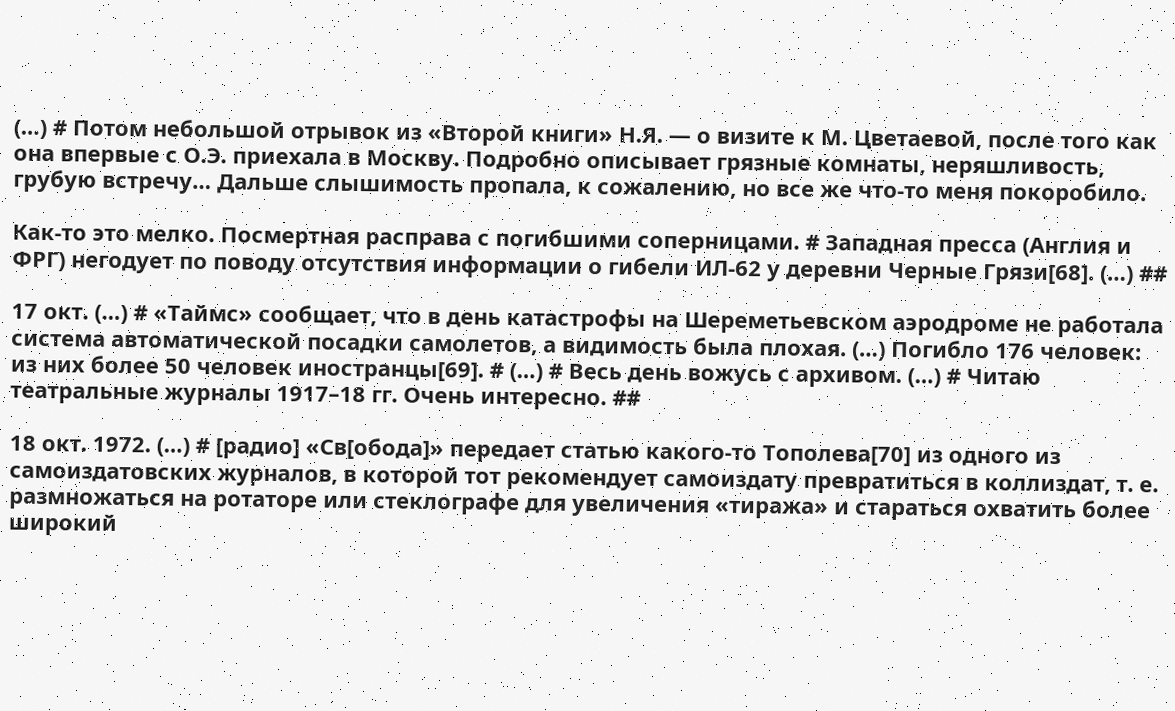(…) # Потом небольшой отрывок из «Второй книги» Н.Я. — о визите к М. Цветаевой, после того как она впервые с О.Э. приехала в Москву. Подробно описывает грязные комнаты, неряшливость, грубую встречу… Дальше слышимость пропала, к сожалению, но все же что-то меня покоробило.

Как-то это мелко. Посмертная расправа с погибшими соперницами. # Западная пресса (Англия и ФРГ) негодует по поводу отсутствия информации о гибели ИЛ-62 у деревни Черные Грязи[68]. (…) ##

17 окт. (…) # «Таймс» сообщает, что в день катастрофы на Шереметьевском аэродроме не работала система автоматической посадки самолетов, а видимость была плохая. (…) Погибло 176 человек: из них более 50 человек иностранцы[69]. # (…) # Весь день вожусь с архивом. (…) # Читаю театральные журналы 1917–18 гг. Очень интересно. ##

18 окт. 1972. (…) # [радио] «Св[обода]» передает статью какого-то Тополева[70] из одного из самоиздатовских журналов, в которой тот рекомендует самоиздату превратиться в коллиздат, т. е. размножаться на ротаторе или стеклографе для увеличения «тиража» и стараться охватить более широкий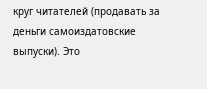круг читателей (продавать за деньги самоиздатовские выпуски). Это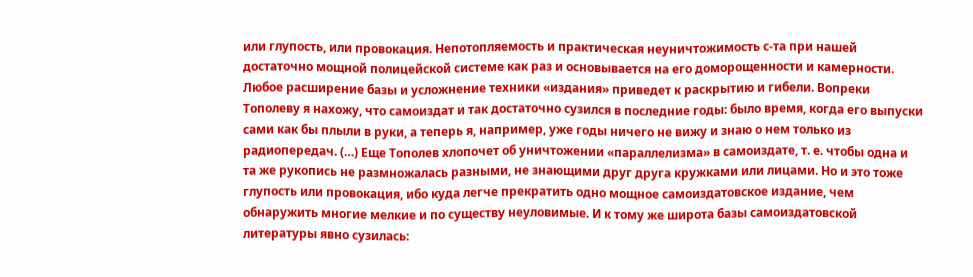или глупость, или провокация. Непотопляемость и практическая неуничтожимость с-та при нашей достаточно мощной полицейской системе как раз и основывается на его доморощенности и камерности. Любое расширение базы и усложнение техники «издания» приведет к раскрытию и гибели. Вопреки Тополеву я нахожу, что самоиздат и так достаточно сузился в последние годы: было время, когда его выпуски сами как бы плыли в руки, а теперь я, например, уже годы ничего не вижу и знаю о нем только из радиопередач. (…) Еще Тополев хлопочет об уничтожении «параллелизма» в самоиздате, т. е. чтобы одна и та же рукопись не размножалась разными, не знающими друг друга кружками или лицами. Но и это тоже глупость или провокация, ибо куда легче прекратить одно мощное самоиздатовское издание, чем обнаружить многие мелкие и по существу неуловимые. И к тому же широта базы самоиздатовской литературы явно сузилась: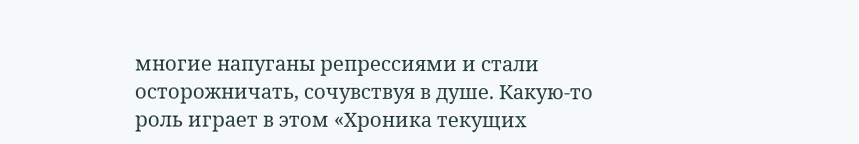многие напуганы репрессиями и стали осторожничать, сочувствуя в душе. Какую-то роль играет в этом «Хроника текущих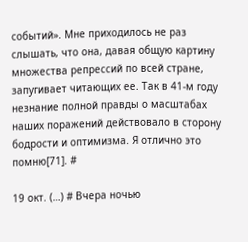событий». Мне приходилось не раз слышать, что она, давая общую картину множества репрессий по всей стране, запугивает читающих ее. Так в 41-м году незнание полной правды о масштабах наших поражений действовало в сторону бодрости и оптимизма. Я отлично это помню[71]. #

19 окт. (…) # Вчера ночью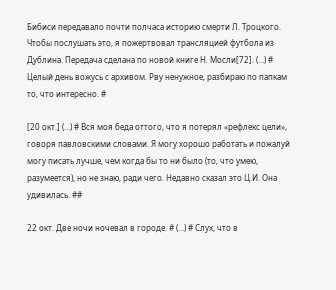Бибиси передавало почти полчаса историю смерти Л. Троцкого. Чтобы послушать это, я пожертвовал трансляцией футбола из Дублина. Передача сделана по новой книге Н. Мосли[72]. (…) # Целый день вожусь с архивом. Рву ненужное, разбираю по папкам то, что интересно. #

[20 окт.] (…) # Вся моя беда оттого, что я потерял «рефлекс цели», говоря павловскими словами. Я могу хорошо работать и пожалуй могу писать лучше, чем когда бы то ни было (то, что умею, разумеется), но не знаю, ради чего. Недавно сказал это Ц.И. Она удивилась. ##

22 окт. Две ночи ночевал в городе. # (…) # Слух, что в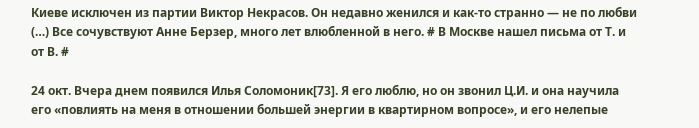Киеве исключен из партии Виктор Некрасов. Он недавно женился и как-то странно — не по любви (…) Все сочувствуют Анне Берзер, много лет влюбленной в него. # В Москве нашел письма от Т. и от В. #

24 окт. Вчера днем появился Илья Соломоник[73]. Я его люблю, но он звонил Ц.И. и она научила его «повлиять на меня в отношении большей энергии в квартирном вопросе», и его нелепые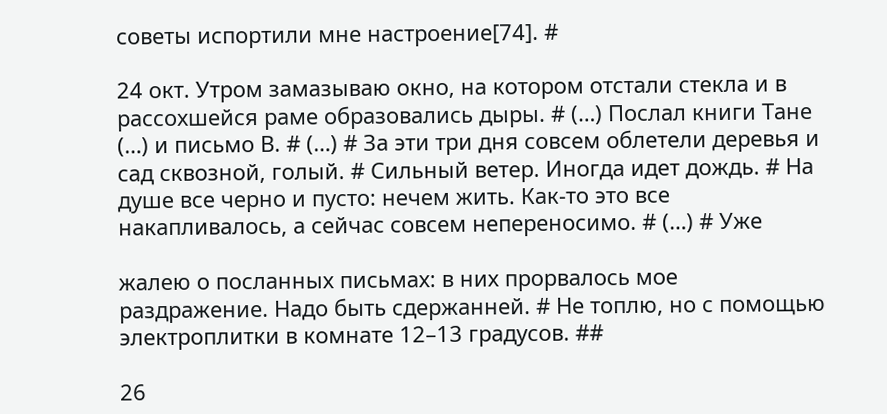советы испортили мне настроение[74]. #

24 окт. Утром замазываю окно, на котором отстали стекла и в рассохшейся раме образовались дыры. # (…) Послал книги Тане (…) и письмо В. # (…) # За эти три дня совсем облетели деревья и сад сквозной, голый. # Сильный ветер. Иногда идет дождь. # На душе все черно и пусто: нечем жить. Как-то это все накапливалось, а сейчас совсем непереносимо. # (…) # Уже

жалею о посланных письмах: в них прорвалось мое раздражение. Надо быть сдержанней. # Не топлю, но с помощью электроплитки в комнате 12–13 градусов. ##

26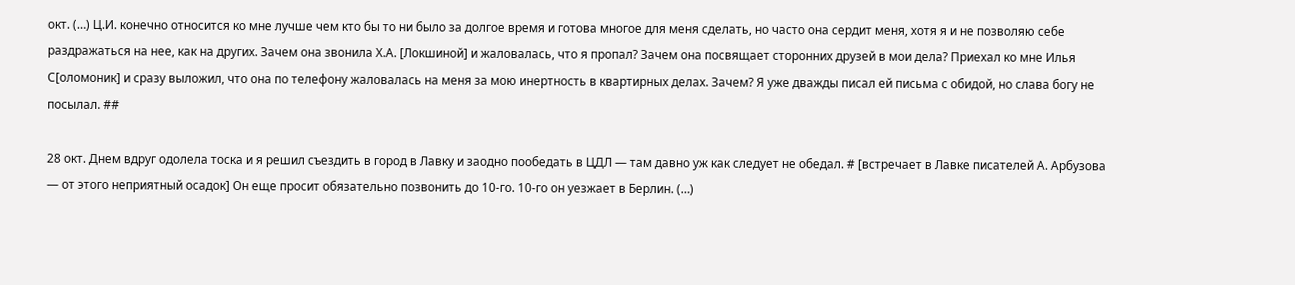окт. (…) Ц.И. конечно относится ко мне лучше чем кто бы то ни было за долгое время и готова многое для меня сделать, но часто она сердит меня, хотя я и не позволяю себе раздражаться на нее, как на других. Зачем она звонила Х.А. [Локшиной] и жаловалась, что я пропал? Зачем она посвящает сторонних друзей в мои дела? Приехал ко мне Илья С[оломоник] и сразу выложил, что она по телефону жаловалась на меня за мою инертность в квартирных делах. Зачем? Я уже дважды писал ей письма с обидой, но слава богу не посылал. ##

28 окт. Днем вдруг одолела тоска и я решил съездить в город в Лавку и заодно пообедать в ЦДЛ — там давно уж как следует не обедал. # [встречает в Лавке писателей А. Арбузова — от этого неприятный осадок] Он еще просит обязательно позвонить до 10-го. 10-го он уезжает в Берлин. (…)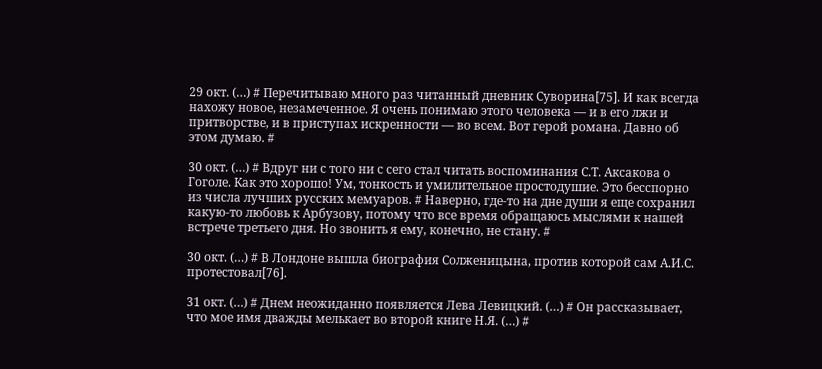29 окт. (…) # Перечитываю много раз читанный дневник Суворина[75]. И как всегда нахожу новое, незамеченное. Я очень понимаю этого человека — и в его лжи и притворстве, и в приступах искренности — во всем. Вот герой романа. Давно об этом думаю. #

30 окт. (…) # Вдруг ни с того ни с сего стал читать воспоминания С.Т. Аксакова о Гоголе. Как это хорошо! Ум, тонкость и умилительное простодушие. Это бесспорно из числа лучших русских мемуаров. # Наверно, где-то на дне души я еще сохранил какую-то любовь к Арбузову, потому что все время обращаюсь мыслями к нашей встрече третьего дня. Но звонить я ему, конечно, не стану. #

30 окт. (…) # В Лондоне вышла биография Солженицына, против которой сам А.И.С. протестовал[76].

31 окт. (…) # Днем неожиданно появляется Лева Левицкий. (…) # Он рассказывает, что мое имя дважды мелькает во второй книге Н.Я. (…) #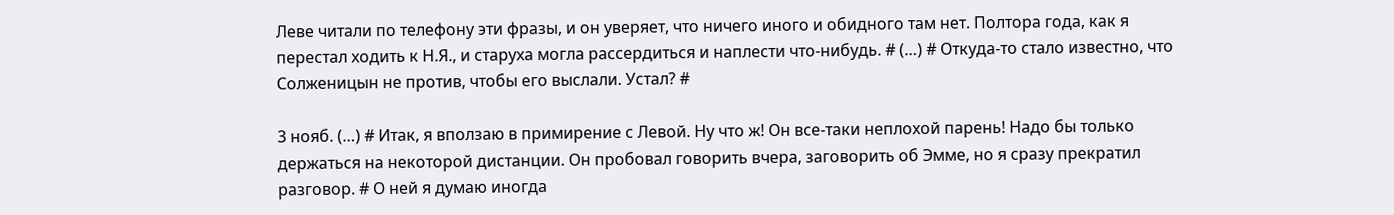Леве читали по телефону эти фразы, и он уверяет, что ничего иного и обидного там нет. Полтора года, как я перестал ходить к Н.Я., и старуха могла рассердиться и наплести что-нибудь. # (…) # Откуда-то стало известно, что Солженицын не против, чтобы его выслали. Устал? #

3 нояб. (…) # Итак, я вползаю в примирение с Левой. Ну что ж! Он все-таки неплохой парень! Надо бы только держаться на некоторой дистанции. Он пробовал говорить вчера, заговорить об Эмме, но я сразу прекратил разговор. # О ней я думаю иногда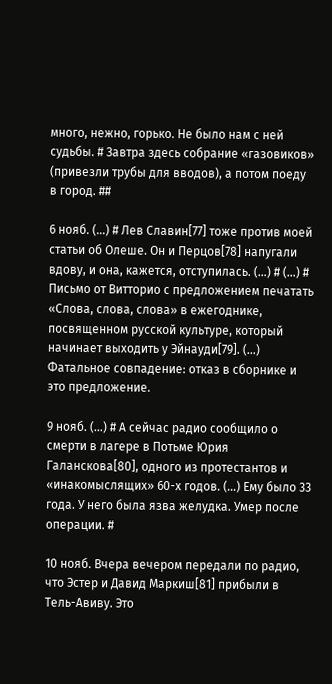много, нежно, горько. Не было нам с ней судьбы. # Завтра здесь собрание «газовиков» (привезли трубы для вводов), а потом поеду в город. ##

6 нояб. (…) # Лев Славин[77] тоже против моей статьи об Олеше. Он и Перцов[78] напугали вдову, и она, кажется, отступилась. (…) # (…) # Письмо от Витторио с предложением печатать «Слова, слова, слова» в ежегоднике, посвященном русской культуре, который начинает выходить у Эйнауди[79]. (…) Фатальное совпадение: отказ в сборнике и это предложение.

9 нояб. (…) # А сейчас радио сообщило о смерти в лагере в Потьме Юрия Галанскова[80], одного из протестантов и «инакомыслящих» 60-х годов. (…) Ему было 33 года. У него была язва желудка. Умер после операции. #

10 нояб. Вчера вечером передали по радио, что Эстер и Давид Маркиш[81] прибыли в Тель-Авиву. Это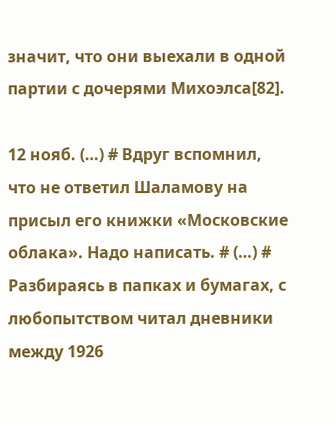значит, что они выехали в одной партии с дочерями Михоэлса[82].

12 нояб. (…) # Вдруг вспомнил, что не ответил Шаламову на присыл его книжки «Московские облака». Надо написать. # (…) # Разбираясь в папках и бумагах, с любопытством читал дневники между 1926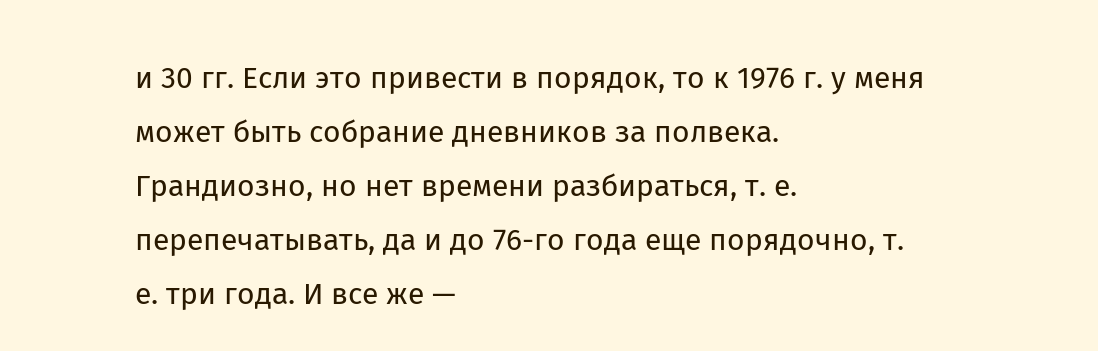и 30 гг. Если это привести в порядок, то к 1976 г. у меня может быть собрание дневников за полвека. Грандиозно, но нет времени разбираться, т. е. перепечатывать, да и до 76-го года еще порядочно, т. е. три года. И все же —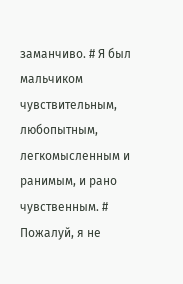заманчиво. # Я был мальчиком чувствительным, любопытным, легкомысленным и ранимым, и рано чувственным. # Пожалуй, я не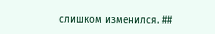слишком изменился. ##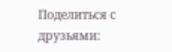Поделиться с друзьями: